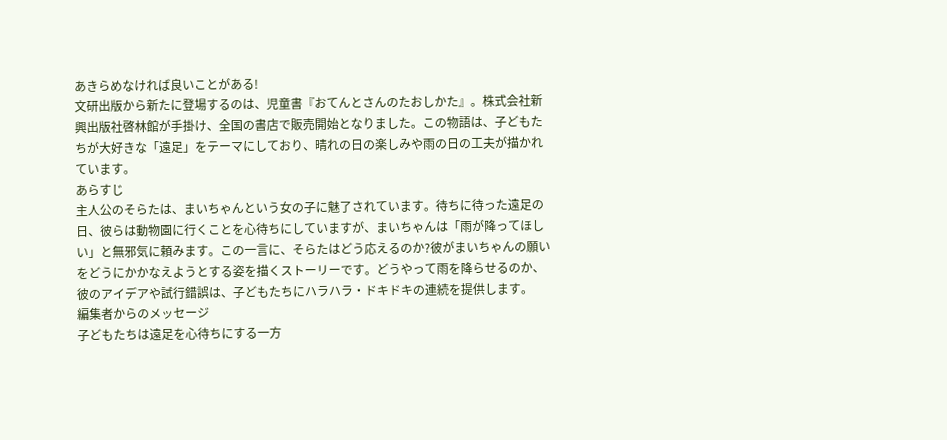あきらめなければ良いことがある!
文研出版から新たに登場するのは、児童書『おてんとさんのたおしかた』。株式会社新興出版社啓林館が手掛け、全国の書店で販売開始となりました。この物語は、子どもたちが大好きな「遠足」をテーマにしており、晴れの日の楽しみや雨の日の工夫が描かれています。
あらすじ
主人公のそらたは、まいちゃんという女の子に魅了されています。待ちに待った遠足の日、彼らは動物園に行くことを心待ちにしていますが、まいちゃんは「雨が降ってほしい」と無邪気に頼みます。この一言に、そらたはどう応えるのか?彼がまいちゃんの願いをどうにかかなえようとする姿を描くストーリーです。どうやって雨を降らせるのか、彼のアイデアや試行錯誤は、子どもたちにハラハラ・ドキドキの連続を提供します。
編集者からのメッセージ
子どもたちは遠足を心待ちにする一方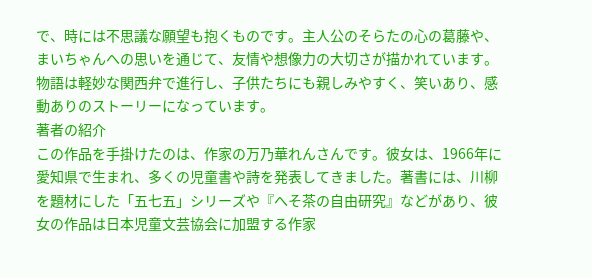で、時には不思議な願望も抱くものです。主人公のそらたの心の葛藤や、まいちゃんへの思いを通じて、友情や想像力の大切さが描かれています。物語は軽妙な関西弁で進行し、子供たちにも親しみやすく、笑いあり、感動ありのストーリーになっています。
著者の紹介
この作品を手掛けたのは、作家の万乃華れんさんです。彼女は、1966年に愛知県で生まれ、多くの児童書や詩を発表してきました。著書には、川柳を題材にした「五七五」シリーズや『へそ茶の自由研究』などがあり、彼女の作品は日本児童文芸協会に加盟する作家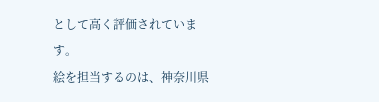として高く評価されています。
絵を担当するのは、神奈川県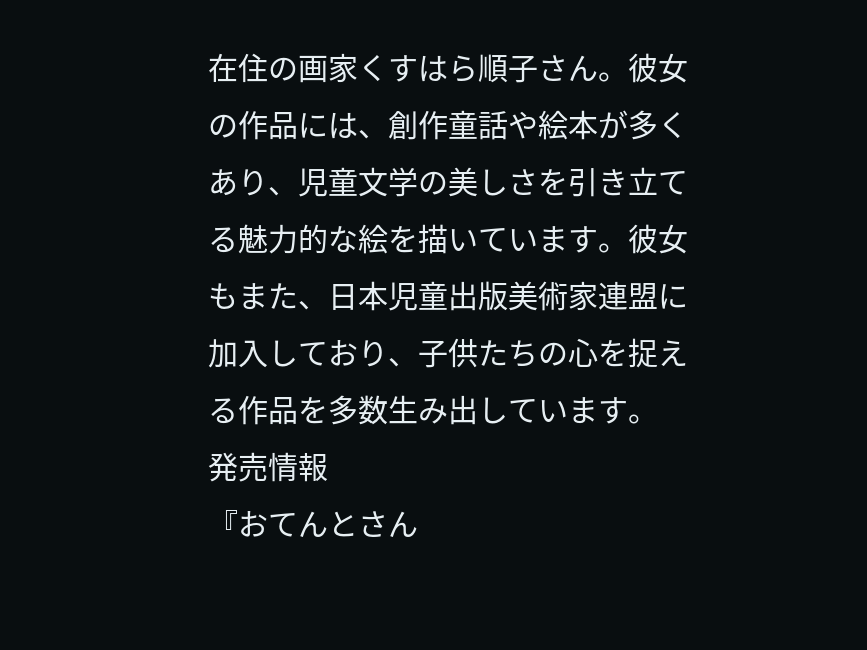在住の画家くすはら順子さん。彼女の作品には、創作童話や絵本が多くあり、児童文学の美しさを引き立てる魅力的な絵を描いています。彼女もまた、日本児童出版美術家連盟に加入しており、子供たちの心を捉える作品を多数生み出しています。
発売情報
『おてんとさん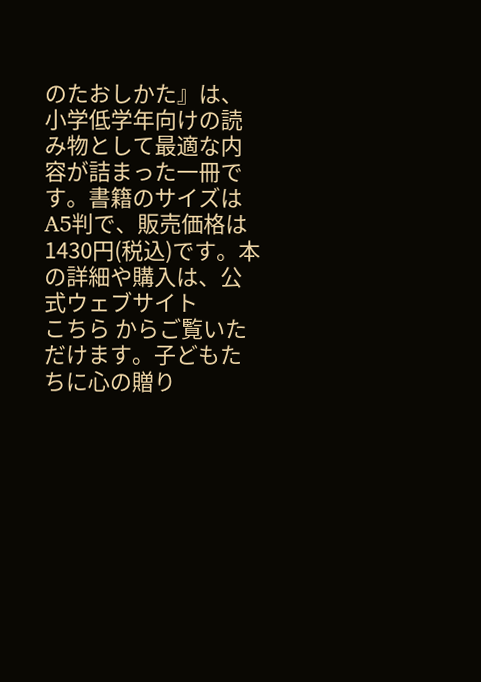のたおしかた』は、小学低学年向けの読み物として最適な内容が詰まった一冊です。書籍のサイズはA5判で、販売価格は1430円(税込)です。本の詳細や購入は、公式ウェブサイト
こちら からご覧いただけます。子どもたちに心の贈り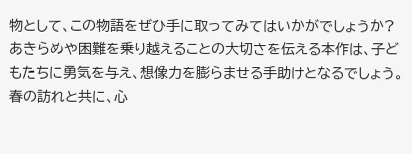物として、この物語をぜひ手に取ってみてはいかがでしょうか?
あきらめや困難を乗り越えることの大切さを伝える本作は、子どもたちに勇気を与え、想像力を膨らませる手助けとなるでしょう。春の訪れと共に、心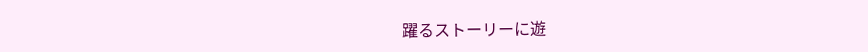躍るストーリーに遊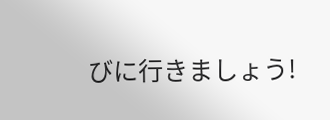びに行きましょう!